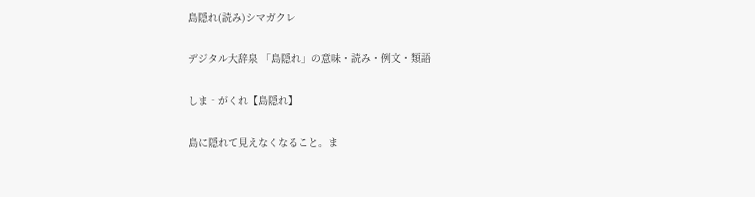島隠れ(読み)シマガクレ

デジタル大辞泉 「島隠れ」の意味・読み・例文・類語

しま‐がくれ【島隠れ】

島に隠れて見えなくなること。ま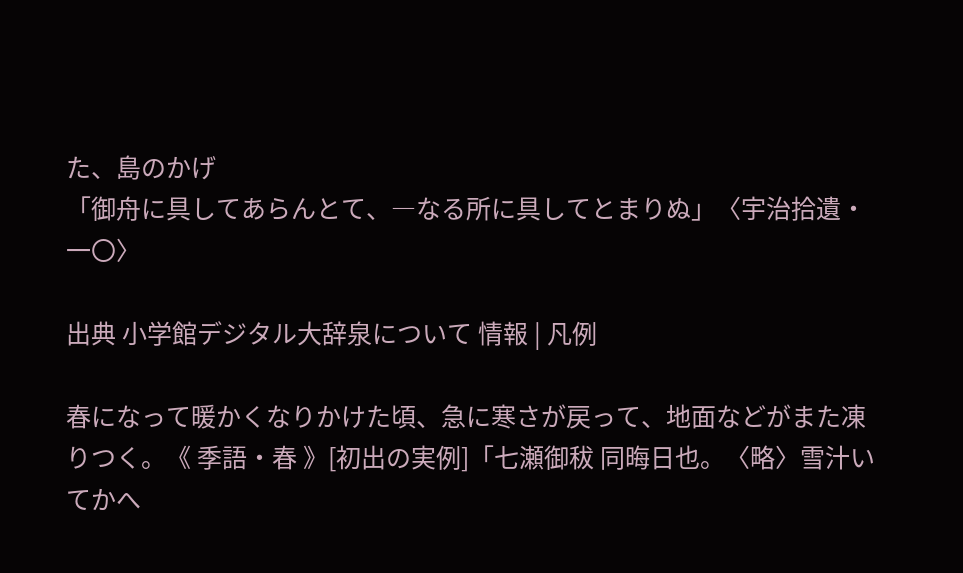た、島のかげ
「御舟に具してあらんとて、―なる所に具してとまりぬ」〈宇治拾遺・一〇〉

出典 小学館デジタル大辞泉について 情報 | 凡例

春になって暖かくなりかけた頃、急に寒さが戻って、地面などがまた凍りつく。《 季語・春 》[初出の実例]「七瀬御秡 同晦日也。〈略〉雪汁いてかへ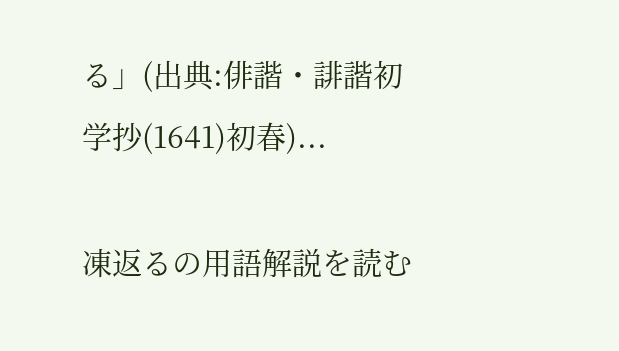る」(出典:俳諧・誹諧初学抄(1641)初春)...

凍返るの用語解説を読む